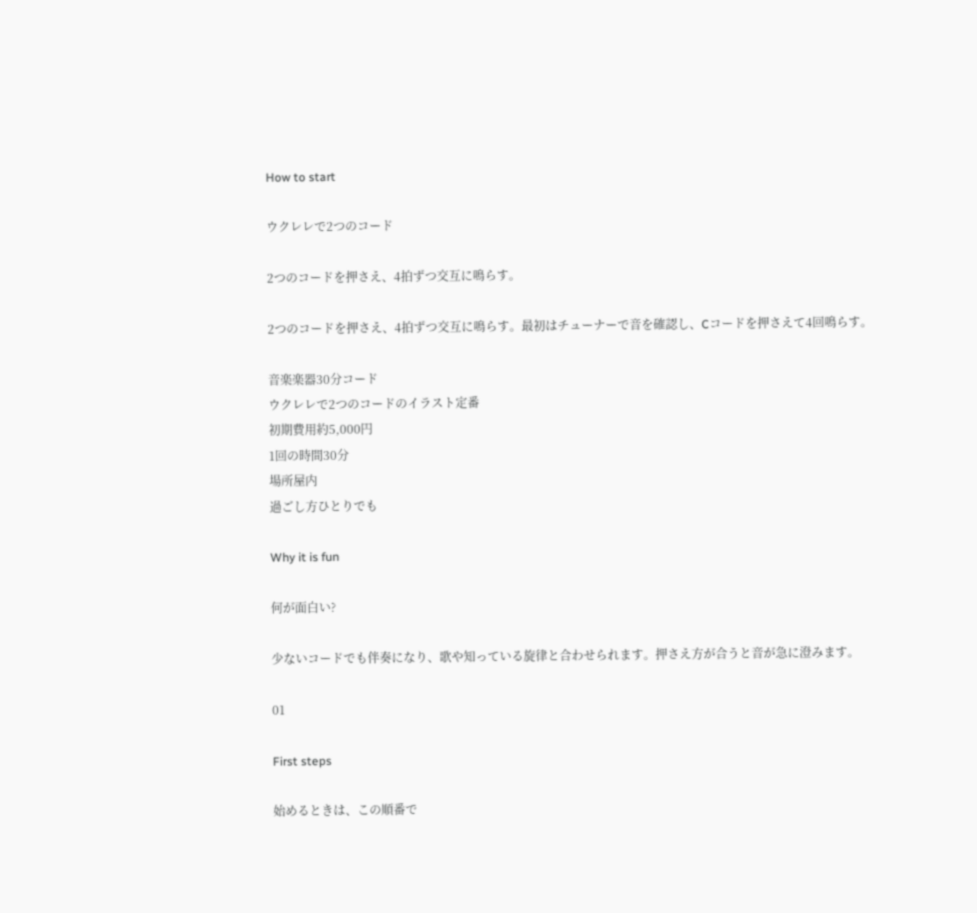How to start

ウクレレで2つのコード

2つのコードを押さえ、4拍ずつ交互に鳴らす。

2つのコードを押さえ、4拍ずつ交互に鳴らす。最初はチューナーで音を確認し、Cコードを押さえて4回鳴らす。

音楽楽器30分コード
ウクレレで2つのコードのイラスト定番
初期費用約5,000円
1回の時間30分
場所屋内
過ごし方ひとりでも

Why it is fun

何が面白い?

少ないコードでも伴奏になり、歌や知っている旋律と合わせられます。押さえ方が合うと音が急に澄みます。

01

First steps

始めるときは、この順番で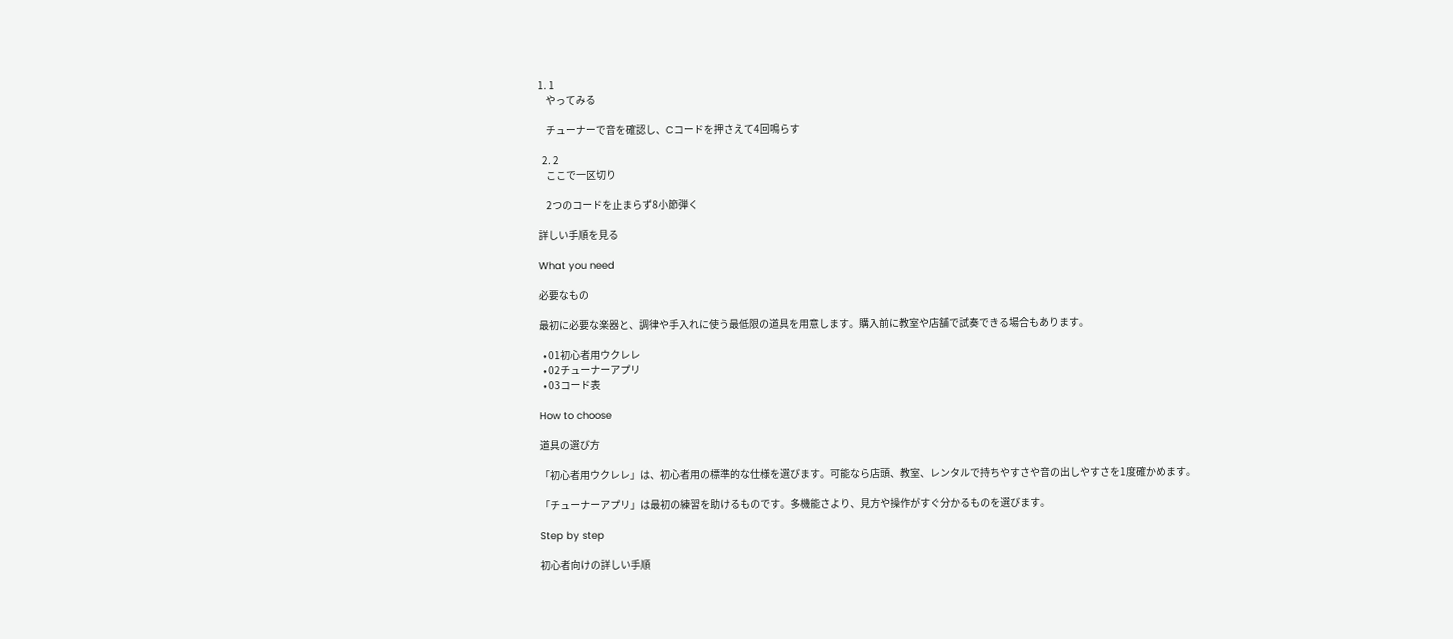1. 1
    やってみる

    チューナーで音を確認し、Cコードを押さえて4回鳴らす

  2. 2
    ここで一区切り

    2つのコードを止まらず8小節弾く

詳しい手順を見る

What you need

必要なもの

最初に必要な楽器と、調律や手入れに使う最低限の道具を用意します。購入前に教室や店舗で試奏できる場合もあります。

  • 01初心者用ウクレレ
  • 02チューナーアプリ
  • 03コード表

How to choose

道具の選び方

「初心者用ウクレレ」は、初心者用の標準的な仕様を選びます。可能なら店頭、教室、レンタルで持ちやすさや音の出しやすさを1度確かめます。

「チューナーアプリ」は最初の練習を助けるものです。多機能さより、見方や操作がすぐ分かるものを選びます。

Step by step

初心者向けの詳しい手順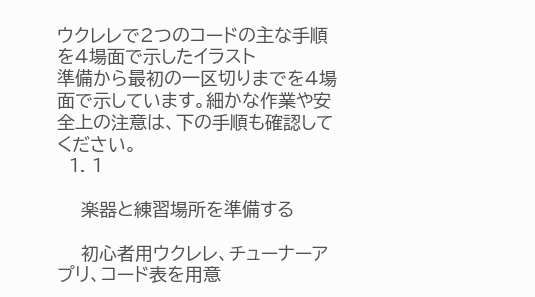ウクレレで2つのコードの主な手順を4場面で示したイラスト
準備から最初の一区切りまでを4場面で示しています。細かな作業や安全上の注意は、下の手順も確認してください。
  1. 1

    楽器と練習場所を準備する

    初心者用ウクレレ、チューナーアプリ、コード表を用意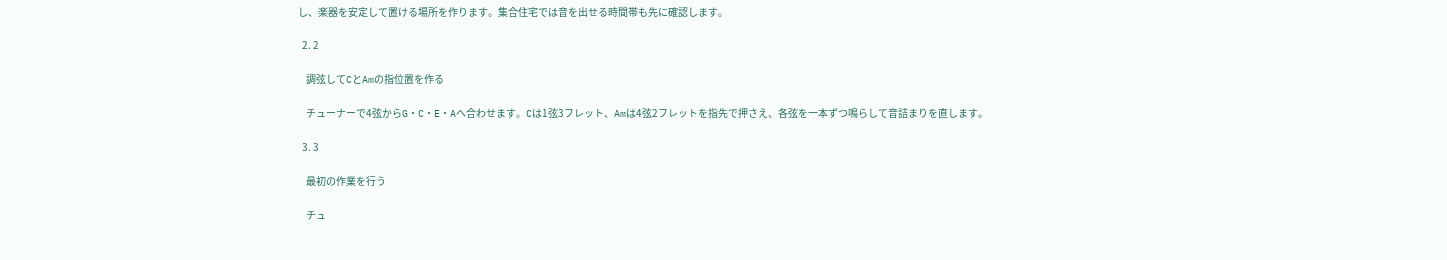し、楽器を安定して置ける場所を作ります。集合住宅では音を出せる時間帯も先に確認します。

  2. 2

    調弦してCとAmの指位置を作る

    チューナーで4弦からG・C・E・Aへ合わせます。Cは1弦3フレット、Amは4弦2フレットを指先で押さえ、各弦を一本ずつ鳴らして音詰まりを直します。

  3. 3

    最初の作業を行う

    チュ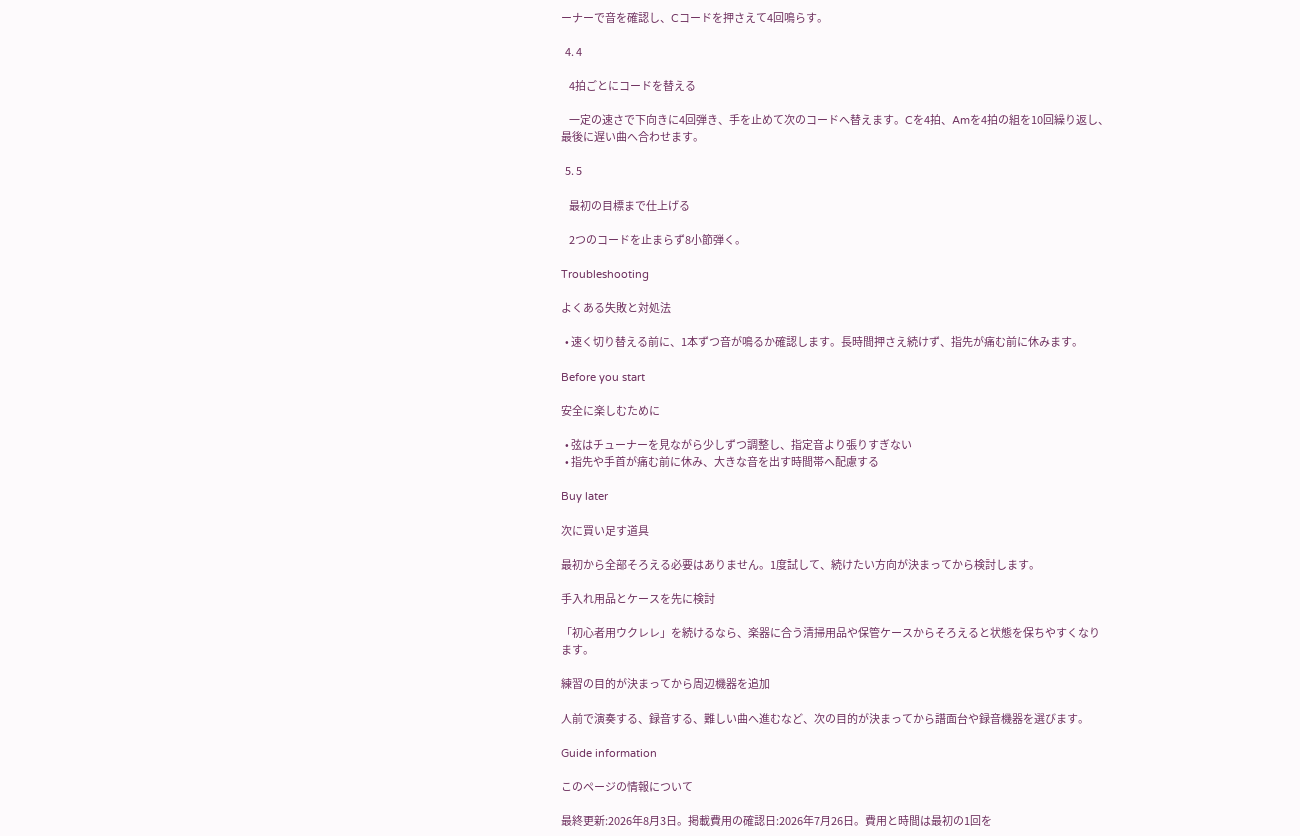ーナーで音を確認し、Cコードを押さえて4回鳴らす。

  4. 4

    4拍ごとにコードを替える

    一定の速さで下向きに4回弾き、手を止めて次のコードへ替えます。Cを4拍、Amを4拍の組を10回繰り返し、最後に遅い曲へ合わせます。

  5. 5

    最初の目標まで仕上げる

    2つのコードを止まらず8小節弾く。

Troubleshooting

よくある失敗と対処法

  • 速く切り替える前に、1本ずつ音が鳴るか確認します。長時間押さえ続けず、指先が痛む前に休みます。

Before you start

安全に楽しむために

  • 弦はチューナーを見ながら少しずつ調整し、指定音より張りすぎない
  • 指先や手首が痛む前に休み、大きな音を出す時間帯へ配慮する

Buy later

次に買い足す道具

最初から全部そろえる必要はありません。1度試して、続けたい方向が決まってから検討します。

手入れ用品とケースを先に検討

「初心者用ウクレレ」を続けるなら、楽器に合う清掃用品や保管ケースからそろえると状態を保ちやすくなります。

練習の目的が決まってから周辺機器を追加

人前で演奏する、録音する、難しい曲へ進むなど、次の目的が決まってから譜面台や録音機器を選びます。

Guide information

このページの情報について

最終更新:2026年8月3日。掲載費用の確認日:2026年7月26日。費用と時間は最初の1回を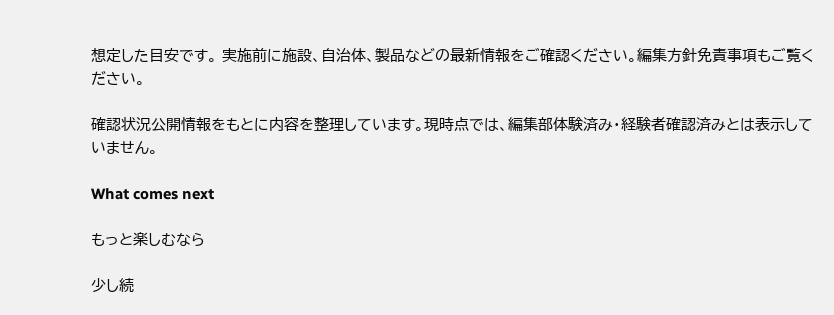想定した目安です。 実施前に施設、自治体、製品などの最新情報をご確認ください。編集方針免責事項もご覧ください。

確認状況公開情報をもとに内容を整理しています。現時点では、編集部体験済み・経験者確認済みとは表示していません。

What comes next

もっと楽しむなら

少し続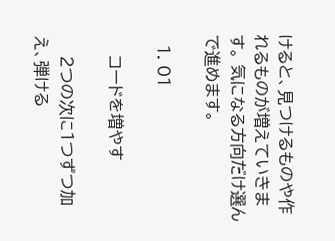けると、見つけるものや作れるものが増えていきます。 気になる方向だけ選んで進めます。

  1. 01

    コードを増やす

    2つの次に1つずつ加え、弾ける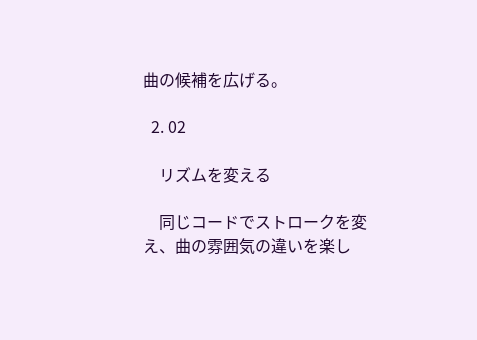曲の候補を広げる。

  2. 02

    リズムを変える

    同じコードでストロークを変え、曲の雰囲気の違いを楽し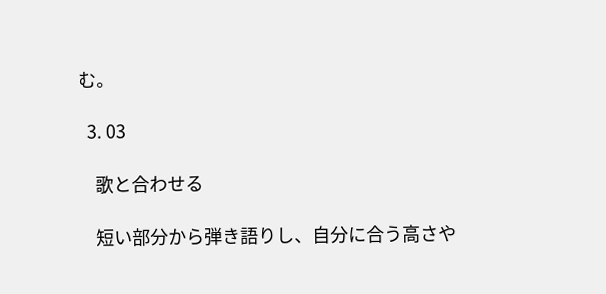む。

  3. 03

    歌と合わせる

    短い部分から弾き語りし、自分に合う高さや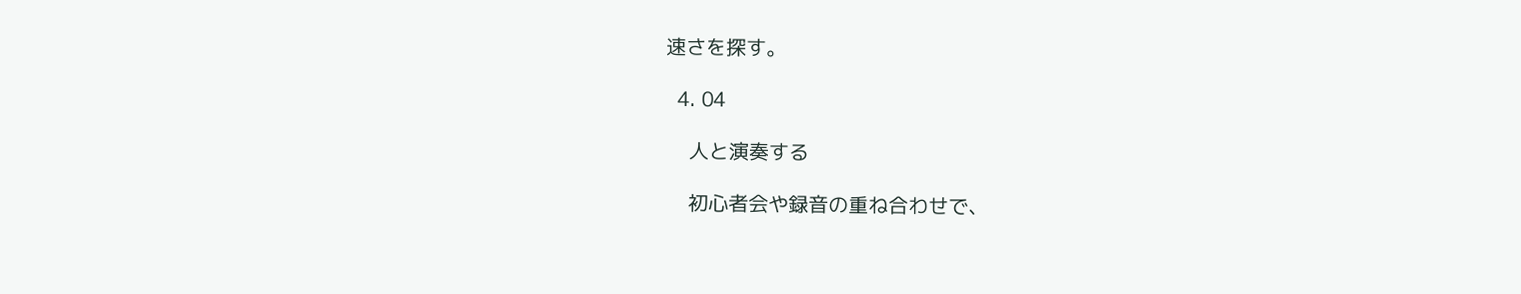速さを探す。

  4. 04

    人と演奏する

    初心者会や録音の重ね合わせで、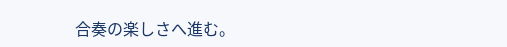合奏の楽しさへ進む。